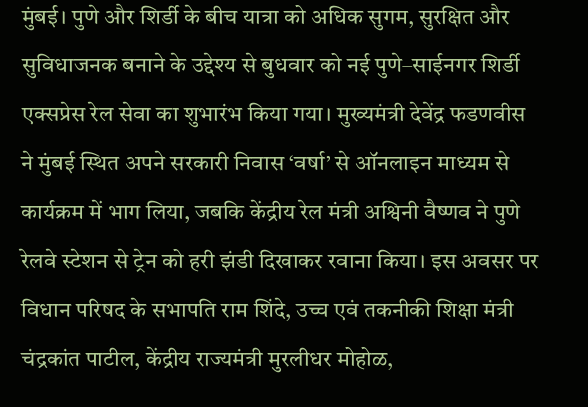मुंबई। पुणे और शिर्डी के बीच यात्रा को अधिक सुगम, सुरक्षित और सुविधाजनक बनाने के उद्देश्य से बुधवार को नई पुणे–साईनगर शिर्डी एक्सप्रेस रेल सेवा का शुभारंभ किया गया। मुख्यमंत्री देवेंद्र फडणवीस ने मुंबई स्थित अपने सरकारी निवास ‘वर्षा’ से ऑनलाइन माध्यम से कार्यक्रम में भाग लिया, जबकि केंद्रीय रेल मंत्री अश्विनी वैष्णव ने पुणे रेलवे स्टेशन से ट्रेन को हरी झंडी दिखाकर रवाना किया। इस अवसर पर विधान परिषद के सभापति राम शिंदे, उच्च एवं तकनीकी शिक्षा मंत्री चंद्रकांत पाटील, केंद्रीय राज्यमंत्री मुरलीधर मोहोळ,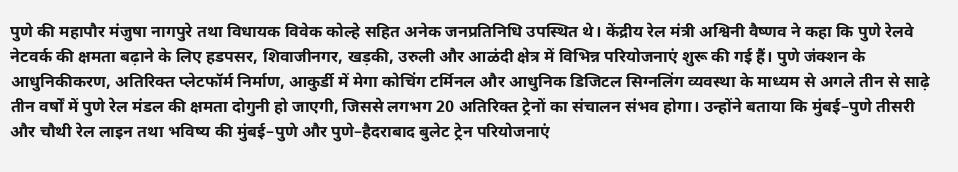पुणे की महापौर मंजुषा नागपुरे तथा विधायक विवेक कोल्हे सहित अनेक जनप्रतिनिधि उपस्थित थे। केंद्रीय रेल मंत्री अश्विनी वैष्णव ने कहा कि पुणे रेलवे नेटवर्क की क्षमता बढ़ाने के लिए हडपसर, शिवाजीनगर, खड़की, उरुली और आळंदी क्षेत्र में विभिन्न परियोजनाएं शुरू की गई हैं। पुणे जंक्शन के आधुनिकीकरण, अतिरिक्त प्लेटफॉर्म निर्माण, आकुर्डी में मेगा कोचिंग टर्मिनल और आधुनिक डिजिटल सिग्नलिंग व्यवस्था के माध्यम से अगले तीन से साढ़े तीन वर्षों में पुणे रेल मंडल की क्षमता दोगुनी हो जाएगी, जिससे लगभग 20 अतिरिक्त ट्रेनों का संचालन संभव होगा। उन्होंने बताया कि मुंबई–पुणे तीसरी और चौथी रेल लाइन तथा भविष्य की मुंबई–पुणे और पुणे–हैदराबाद बुलेट ट्रेन परियोजनाएं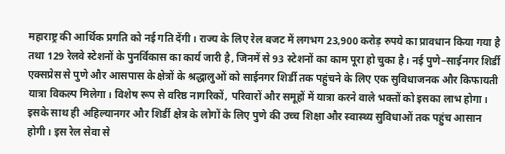महाराष्ट्र की आर्थिक प्रगति को नई गति देंगी। राज्य के लिए रेल बजट में लगभग 23,900 करोड़ रुपये का प्रावधान किया गया है तथा 129 रेलवे स्टेशनों के पुनर्विकास का कार्य जारी है, जिनमें से 93 स्टेशनों का काम पूरा हो चुका है। नई पुणे–साईनगर शिर्डी एक्सप्रेस से पुणे और आसपास के क्षेत्रों के श्रद्धालुओं को साईनगर शिर्डी तक पहुंचने के लिए एक सुविधाजनक और किफायती यात्रा विकल्प मिलेगा। विशेष रूप से वरिष्ठ नागरिकों, परिवारों और समूहों में यात्रा करने वाले भक्तों को इसका लाभ होगा। इसके साथ ही अहिल्यानगर और शिर्डी क्षेत्र के लोगों के लिए पुणे की उच्च शिक्षा और स्वास्थ्य सुविधाओं तक पहुंच आसान होगी। इस रेल सेवा से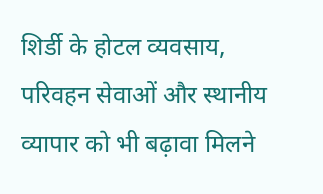शिर्डी के होटल व्यवसाय, परिवहन सेवाओं और स्थानीय व्यापार को भी बढ़ावा मिलने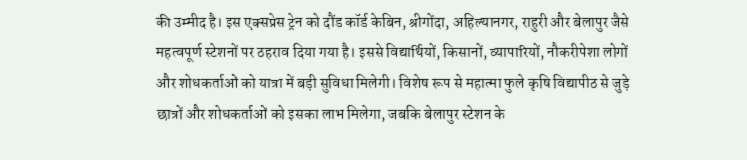की उम्मीद है। इस एक्सप्रेस ट्रेन को दौंड कॉर्ड केबिन, श्रीगोंदा, अहिल्यानगर, राहुरी और बेलापुर जैसे महत्वपूर्ण स्टेशनों पर ठहराव दिया गया है। इससे विद्यार्थियों, किसानों, व्यापारियों, नौकरीपेशा लोगों और शोधकर्ताओं को यात्रा में बड़ी सुविधा मिलेगी। विशेष रूप से महात्मा फुले कृषि विद्यापीठ से जुड़े छात्रों और शोधकर्ताओं को इसका लाभ मिलेगा, जबकि बेलापुर स्टेशन के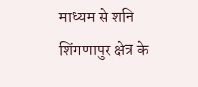माध्यम से शनि शिंगणापुर क्षेत्र के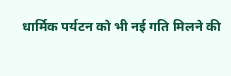धार्मिक पर्यटन को भी नई गति मिलने की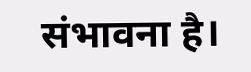संभावना है।